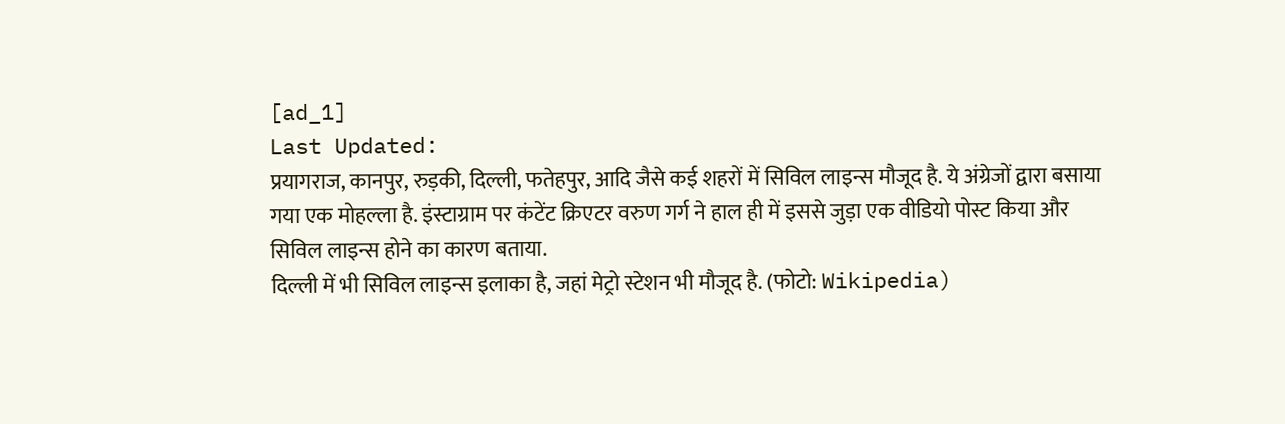[ad_1]
Last Updated:
प्रयागराज, कानपुर, रुड़की, दिल्ली, फतेहपुर, आदि जैसे कई शहरों में सिविल लाइन्स मौजूद है. ये अंग्रेजों द्वारा बसाया गया एक मोहल्ला है. इंस्टाग्राम पर कंटेंट क्रिएटर वरुण गर्ग ने हाल ही में इससे जुड़ा एक वीडियो पोस्ट किया और सिविल लाइन्स होने का कारण बताया.
दिल्ली में भी सिविल लाइन्स इलाका है, जहां मेट्रो स्टेशन भी मौजूद है. (फोटो: Wikipedia)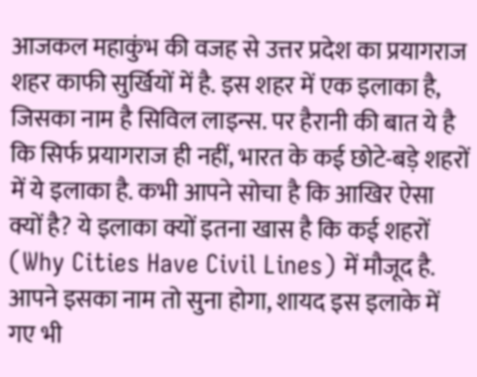आजकल महाकुंभ की वजह से उत्तर प्रदेश का प्रयागराज शहर काफी सुर्खियों में है. इस शहर में एक इलाका है, जिसका नाम है सिविल लाइन्स. पर हैरानी की बात ये है कि सिर्फ प्रयागराज ही नहीं, भारत के कई छोटे-बड़े शहरों में ये इलाका है. कभी आपने सोचा है कि आखिर ऐसा क्यों है? ये इलाका क्यों इतना खास है कि कई शहरों (Why Cities Have Civil Lines) में मौजूद है. आपने इसका नाम तो सुना होगा, शायद इस इलाके में गए भी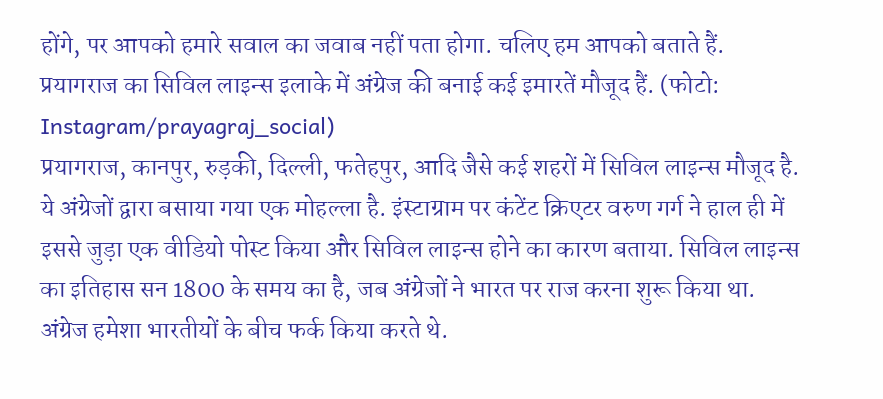होंगे, पर आपको हमारे सवाल का जवाब नहीं पता होगा. चलिए हम आपको बताते हैं.
प्रयागराज का सिविल लाइन्स इलाके में अंग्रेज की बनाई कई इमारतें मौजूद हैं. (फोटो: Instagram/prayagraj_social)
प्रयागराज, कानपुर, रुड़की, दिल्ली, फतेहपुर, आदि जैसे कई शहरों में सिविल लाइन्स मौजूद है. ये अंग्रेजों द्वारा बसाया गया एक मोहल्ला है. इंस्टाग्राम पर कंटेंट क्रिएटर वरुण गर्ग ने हाल ही में इससे जुड़ा एक वीडियो पोस्ट किया और सिविल लाइन्स होने का कारण बताया. सिविल लाइन्स का इतिहास सन 1800 के समय का है, जब अंग्रेजों ने भारत पर राज करना शुरू किया था. अंग्रेज हमेशा भारतीयों के बीच फर्क किया करते थे.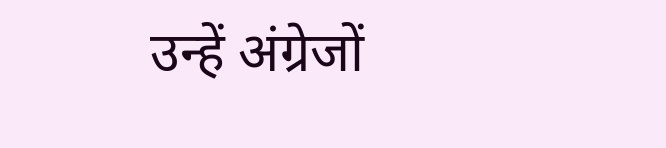उन्हें अंग्रेजों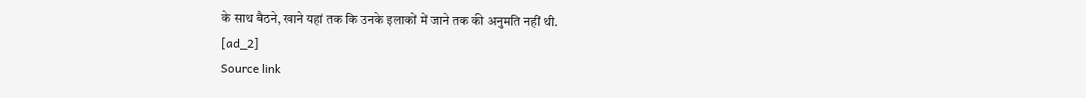के साथ बैठने, खाने यहां तक कि उनके इलाकों में जाने तक की अनुमति नहीं थी.
[ad_2]
Source link